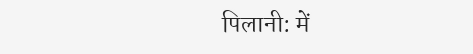पिलानी: में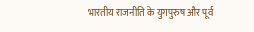भारतीय राजनीति के युगपुरुष और पूर्व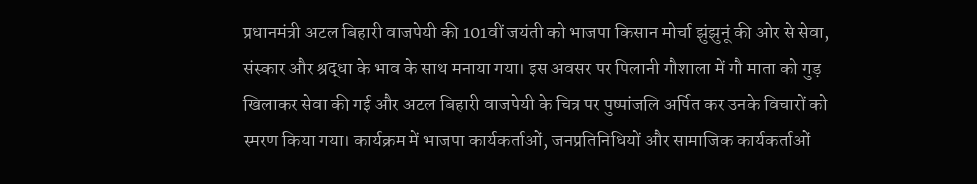प्रधानमंत्री अटल बिहारी वाजपेयी की 101वीं जयंती को भाजपा किसान मोर्चा झुंझुनूं की ओर से सेवा, संस्कार और श्रद्धा के भाव के साथ मनाया गया। इस अवसर पर पिलानी गौशाला में गौ माता को गुड़ खिलाकर सेवा की गई और अटल बिहारी वाजपेयी के चित्र पर पुष्पांजलि अर्पित कर उनके विचारों को स्मरण किया गया। कार्यक्रम में भाजपा कार्यकर्ताओं, जनप्रतिनिधियों और सामाजिक कार्यकर्ताओं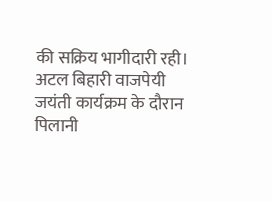की सक्रिय भागीदारी रही।
अटल बिहारी वाजपेयी जयंती कार्यक्रम के दौरान पिलानी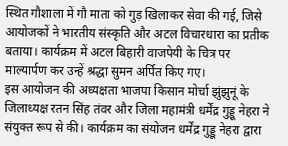स्थित गौशाला में गौ माता को गुड़ खिलाकर सेवा की गई, जिसे आयोजकों ने भारतीय संस्कृति और अटल विचारधारा का प्रतीक बताया। कार्यक्रम में अटल बिहारी वाजपेयी के चित्र पर माल्यार्पण कर उन्हें श्रद्धा सुमन अर्पित किए गए।
इस आयोजन की अध्यक्षता भाजपा किसान मोर्चा झुंझुनूं के जिलाध्यक्ष रतन सिंह तंवर और जिला महामंत्री धर्मेंद्र गुड्डू नेहरा ने संयुक्त रूप से की। कार्यक्रम का संयोजन धर्मेंद्र गुड्डू नेहरा द्वारा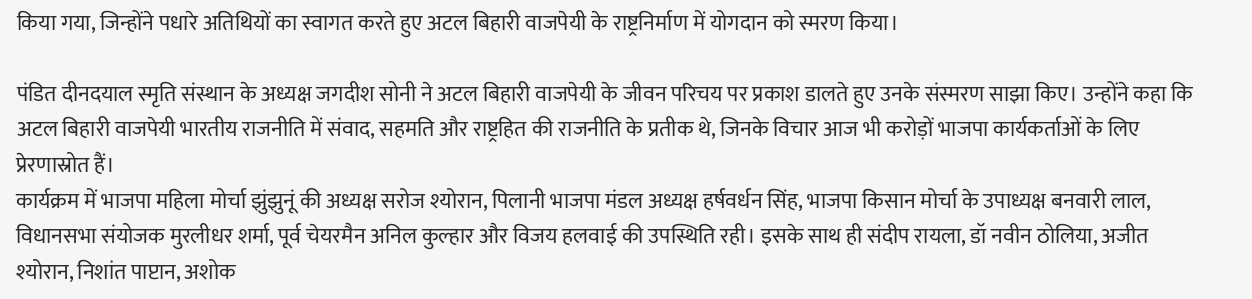किया गया, जिन्होंने पधारे अतिथियों का स्वागत करते हुए अटल बिहारी वाजपेयी के राष्ट्रनिर्माण में योगदान को स्मरण किया।

पंडित दीनदयाल स्मृति संस्थान के अध्यक्ष जगदीश सोनी ने अटल बिहारी वाजपेयी के जीवन परिचय पर प्रकाश डालते हुए उनके संस्मरण साझा किए। उन्होंने कहा कि अटल बिहारी वाजपेयी भारतीय राजनीति में संवाद, सहमति और राष्ट्रहित की राजनीति के प्रतीक थे, जिनके विचार आज भी करोड़ों भाजपा कार्यकर्ताओं के लिए प्रेरणास्रोत हैं।
कार्यक्रम में भाजपा महिला मोर्चा झुंझुनूं की अध्यक्ष सरोज श्योरान, पिलानी भाजपा मंडल अध्यक्ष हर्षवर्धन सिंह, भाजपा किसान मोर्चा के उपाध्यक्ष बनवारी लाल, विधानसभा संयोजक मुरलीधर शर्मा, पूर्व चेयरमैन अनिल कुल्हार और विजय हलवाई की उपस्थिति रही। इसके साथ ही संदीप रायला, डॉ नवीन ठोलिया, अजीत श्योरान, निशांत पाप्टान, अशोक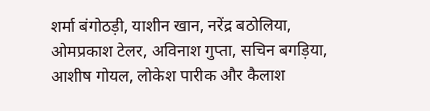शर्मा बंगोठड़ी, याशीन खान, नरेंद्र बठोलिया, ओमप्रकाश टेलर, अविनाश गुप्ता, सचिन बगड़िया, आशीष गोयल, लोकेश पारीक और कैलाश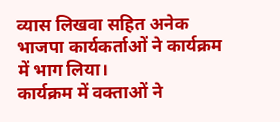व्यास लिखवा सहित अनेक भाजपा कार्यकर्ताओं ने कार्यक्रम में भाग लिया।
कार्यक्रम में वक्ताओं ने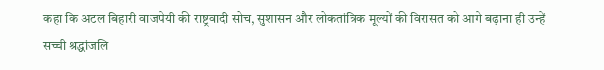कहा कि अटल बिहारी वाजपेयी की राष्ट्रवादी सोच, सुशासन और लोकतांत्रिक मूल्यों की विरासत को आगे बढ़ाना ही उन्हें सच्ची श्रद्धांजलि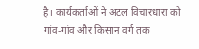है। कार्यकर्ताओं ने अटल विचारधारा को गांव-गांव और किसान वर्ग तक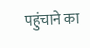पहुंचाने का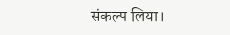संकल्प लिया।